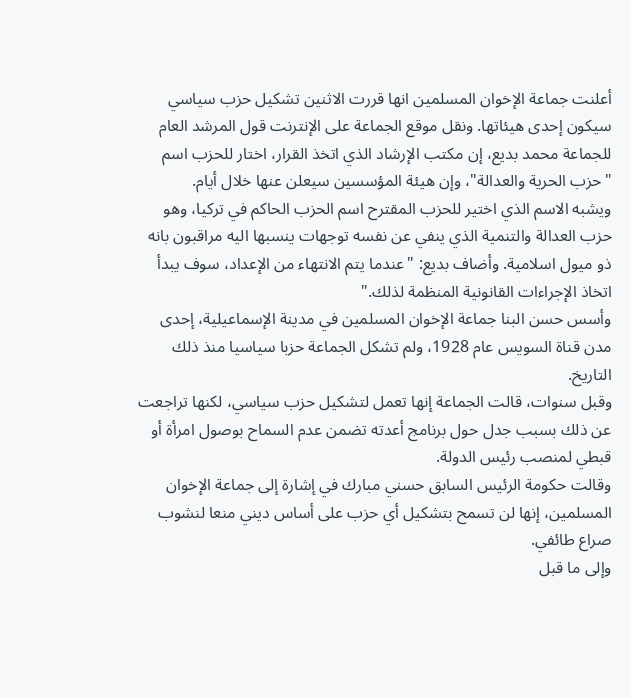أعلنت جماعة الإخوان المسلمين انها قررت الاثنين تشكيل حزب سياسي سيكون إحدى هيئاتها. ونقل موقع الجماعة على الإنترنت قول المرشد العام للجماعة محمد بديع، إن مكتب الإرشاد الذي اتخذ القرار، اختار للحزب اسم "حزب الحرية والعدالة"، وإن هيئة المؤسسين سيعلن عنها خلال أيام.
ويشبه الاسم الذي اختير للحزب المقترح اسم الحزب الحاكم في تركيا، وهو حزب العدالة والتنمية الذي ينفي عن نفسه توجهات ينسبها اليه مراقبون بانه ذو ميول اسلامية. وأضاف بديع: "عندما يتم الانتهاء من الإعداد، سوف يبدأ اتخاذ الإجراءات القانونية المنظمة لذلك."
وأسس حسن البنا جماعة الإخوان المسلمين في مدينة الإسماعيلية، إحدى مدن قناة السويس عام 1928، ولم تشكل الجماعة حزبا سياسيا منذ ذلك التاريخ.
وقبل سنوات، قالت الجماعة إنها تعمل لتشكيل حزب سياسي، لكنها تراجعت عن ذلك بسبب جدل حول برنامج أعدته تضمن عدم السماح بوصول امرأة أو قبطي لمنصب رئيس الدولة.
وقالت حكومة الرئيس السابق حسني مبارك في إشارة إلى جماعة الإخوان المسلمين، إنها لن تسمح بتشكيل أي حزب على أساس ديني منعا لنشوب صراع طائفي.
وإلى ما قبل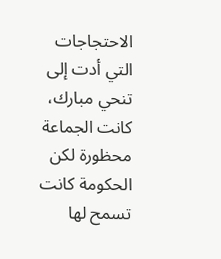الاحتجاجات التي أدت إلى تنحي مبارك، كانت الجماعة محظورة لكن الحكومة كانت تسمح لها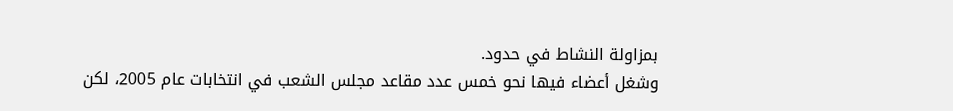بمزاولة النشاط في حدود.
وشغل أعضاء فيها نحو خمس عدد مقاعد مجلس الشعب في انتخابات عام 2005، لكن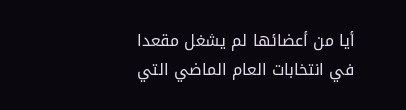أيا من أعضائها لم يشغل مقعدا في انتخابات العام الماضي التي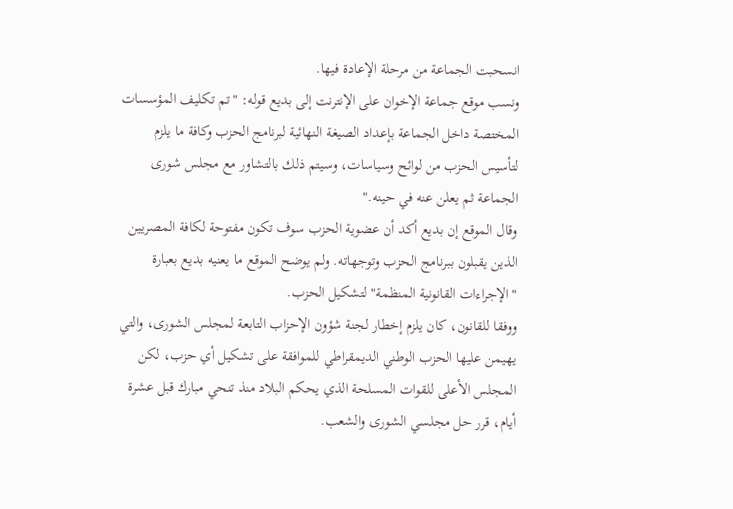انسحبت الجماعة من مرحلة الإعادة فيها.
ونسب موقع جماعة الإخوان على الإنترنت إلى بديع قوله: "تم تكليف المؤسسات المختصة داخل الجماعة بإعداد الصيغة النهائية لبرنامج الحزب وكافة ما يلزم لتأسيس الحزب من لوائح وسياسات، وسيتم ذلك بالتشاور مع مجلس شورى الجماعة ثم يعلن عنه في حينه."
وقال الموقع إن بديع أكد أن عضوية الحزب سوف تكون مفتوحة لكافة المصريين الذين يقبلون ببرنامج الحزب وتوجهاته. ولم يوضح الموقع ما يعنيه بديع بعبارة "الإجراءات القانونية المنظمة" لتشكيل الحزب.
ووفقا للقانون، كان يلزم إخطار لجنة شؤون الإحزاب التابعة لمجلس الشورى، والتي يهيمن عليها الحزب الوطني الديمقراطي للموافقة على تشكيل أي حزب، لكن المجلس الأعلى للقوات المسلحة الذي يحكم البلاد منذ تنحي مبارك قبل عشرة أيام، قرر حل مجلسي الشورى والشعب.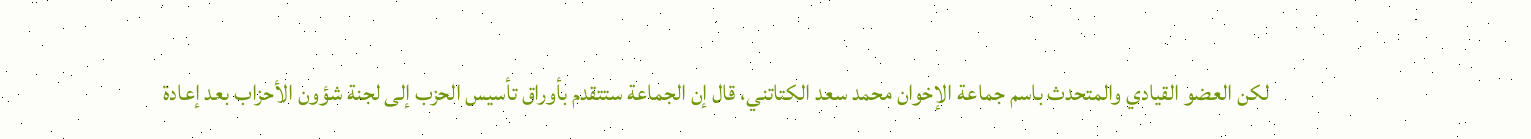لكن العضو القيادي والمتحدث باسم جماعة الإخوان محمد سعد الكتاتني، قال إن الجماعة ستتقدم بأوراق تأسيس الحزب إلى لجنة شؤون الأحزاب بعد إعادة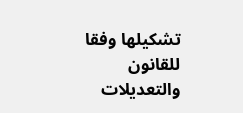تشكيلها وفقا للقانون والتعديلات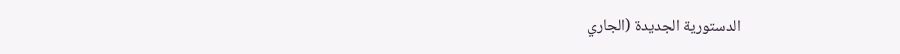الدستورية الجديدة (الجاري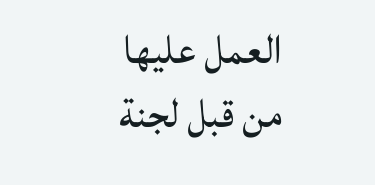العمل عليها من قبل لجنة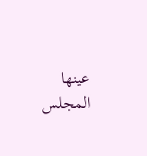عينها المجلس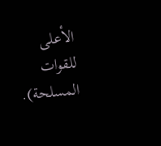الأعلى للقوات المسلحة).